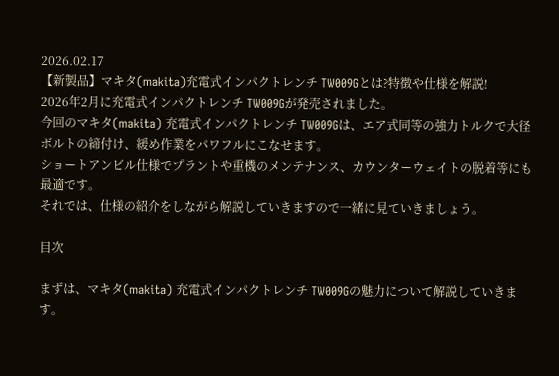2026.02.17
【新製品】マキタ(makita)充電式インパクトレンチ TW009Gとは?特徴や仕様を解説!
2026年2月に充電式インパクトレンチ TW009Gが発売されました。
今回のマキタ(makita) 充電式インパクトレンチ TW009Gは、エア式同等の強力トルクで大径ボルトの締付け、緩め作業をパワフルにこなせます。
ショートアンビル仕様でプラントや重機のメンテナンス、カウンターウェイトの脱着等にも最適です。
それでは、仕様の紹介をしながら解説していきますので一緒に見ていきましょう。

目次

まずは、マキタ(makita) 充電式インパクトレンチ TW009Gの魅力について解説していきます。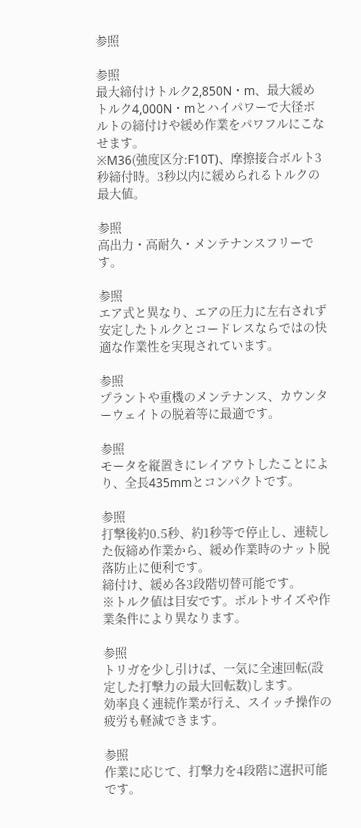参照

参照
最大締付けトルク2,850N・m、最大緩めトルク4,000N・mとハイパワーで大径ボルトの締付けや緩め作業をパワフルにこなせます。
※M36(強度区分:F10T)、摩擦接合ボルト3秒締付時。3秒以内に緩められるトルクの最大値。

参照
高出力・高耐久・メンテナンスフリーです。

参照
エア式と異なり、エアの圧力に左右されず安定したトルクとコードレスならではの快適な作業性を実現されています。

参照
プラントや重機のメンテナンス、カウンターウェイトの脱着等に最適です。

参照
モータを縦置きにレイアウトしたことにより、全長435mmとコンパクトです。

参照
打撃後約0.5秒、約1秒等で停止し、連続した仮締め作業から、緩め作業時のナット脱落防止に便利です。
締付け、緩め各3段階切替可能です。
※トルク値は目安です。ボルトサイズや作業条件により異なります。

参照
トリガを少し引けば、一気に全速回転(設定した打撃力の最大回転数)します。
効率良く連続作業が行え、スイッチ操作の疲労も軽減できます。

参照
作業に応じて、打撃力を4段階に選択可能です。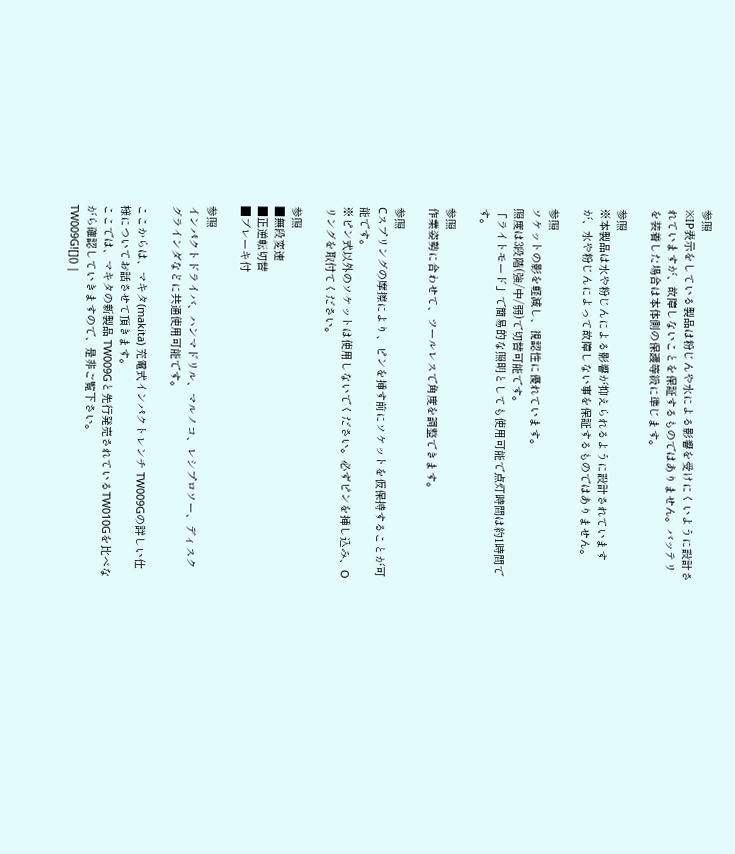参照
※IP表示をしている製品は粉じんや水による影響を受けにくいように設計されていますが、故障しないことを保証するものではありません。バッテリを装着した場合は本体側の保護等級に準じます。

参照
※本製品は水や粉じんによる影響が抑えられるように設計されていますが、水や粉じんによって故障しない事を保証するものではありません。

参照
ソケットの影を軽減し、視認性に優れています。
照度は3段階(強/中/弱)で切替可能です。
「ライトモード」で簡易的な照明としても使用可能で点灯時間は約1時間です。

参照
作業姿勢に合わせて、ツールレスで角度を調整できます。

参照
Cスプリングの摩擦により、ピンを挿す前にソケットを仮保持することが可能です。
※ピン式以外のソケットは使用しないでください。必ずピンを挿し込み、Oリングを取付てください。

参照
■無段変速
■正逆転切替
■ブレーキ付

参照
インパクトドライバ、ハンマドリル、マルノコ、レシプロソー、ディスクグラインダなどに共通使用可能です。

ここからは、マキタ(makita) 充電式インパクトレンチ TW009Gの詳しい仕様についてお話させて頂きます。
ここでは、マキタの新製品 TW009Gと先行発売されているTW010Gを比べながら確認していきますので、是非ご覧下さい。
TW009G![]() |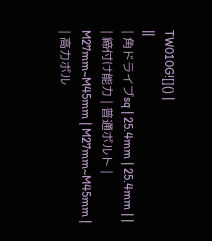TW010G![]() |
||
| 角ドライブsq | 25.4mm | 25.4mm | |
| 締付け能力 | 普通ボルト | M27mm~M45mm | M27mm~M45mm |
| 高力ボル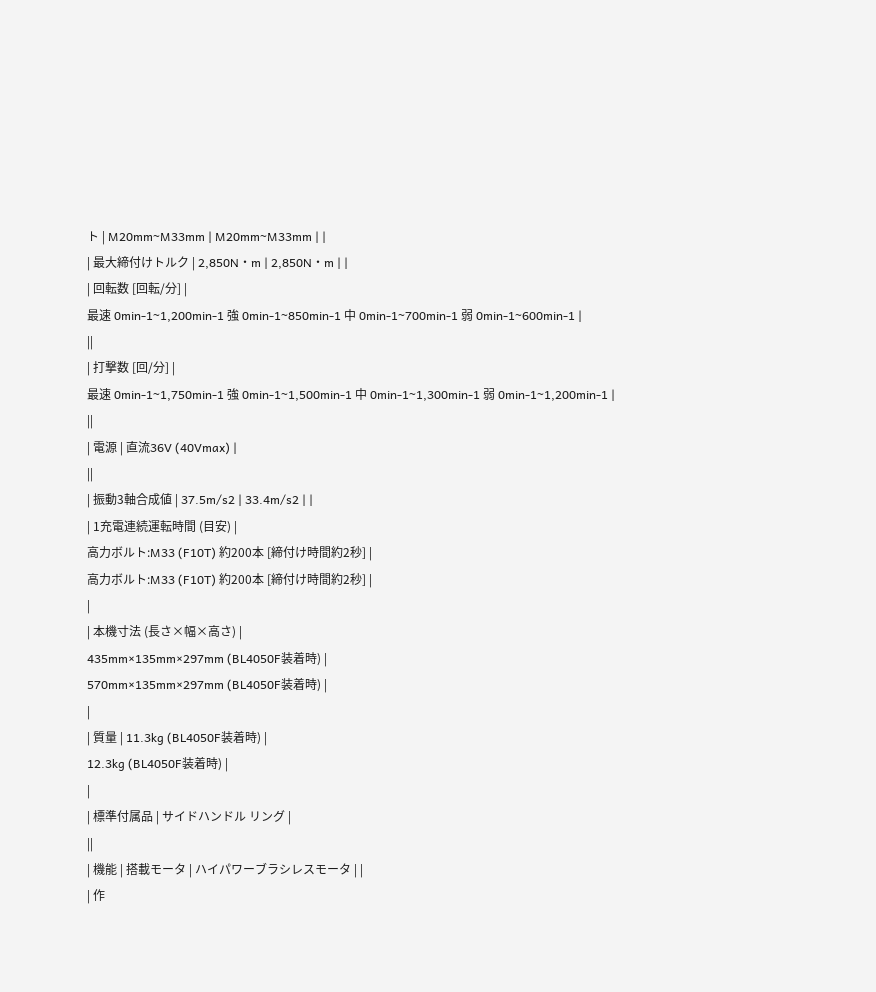ト | M20mm~M33mm | M20mm~M33mm | |
| 最大締付けトルク | 2,850N・m | 2,850N・m | |
| 回転数 [回転/分] |
最速 0min-1~1,200min-1 強 0min-1~850min-1 中 0min-1~700min-1 弱 0min-1~600min-1 |
||
| 打撃数 [回/分] |
最速 0min-1~1,750min-1 強 0min-1~1,500min-1 中 0min-1~1,300min-1 弱 0min-1~1,200min-1 |
||
| 電源 | 直流36V (40Vmax) |
||
| 振動3軸合成値 | 37.5m/s2 | 33.4m/s2 | |
| 1充電連続運転時間 (目安) |
高力ボルト:M33 (F10T) 約200本 [締付け時間約2秒] |
高力ボルト:M33 (F10T) 約200本 [締付け時間約2秒] |
|
| 本機寸法 (長さ×幅×高さ) |
435mm×135mm×297mm (BL4050F装着時) |
570mm×135mm×297mm (BL4050F装着時) |
|
| 質量 | 11.3kg (BL4050F装着時) |
12.3kg (BL4050F装着時) |
|
| 標準付属品 | サイドハンドル リング |
||
| 機能 | 搭載モータ | ハイパワーブラシレスモータ | |
| 作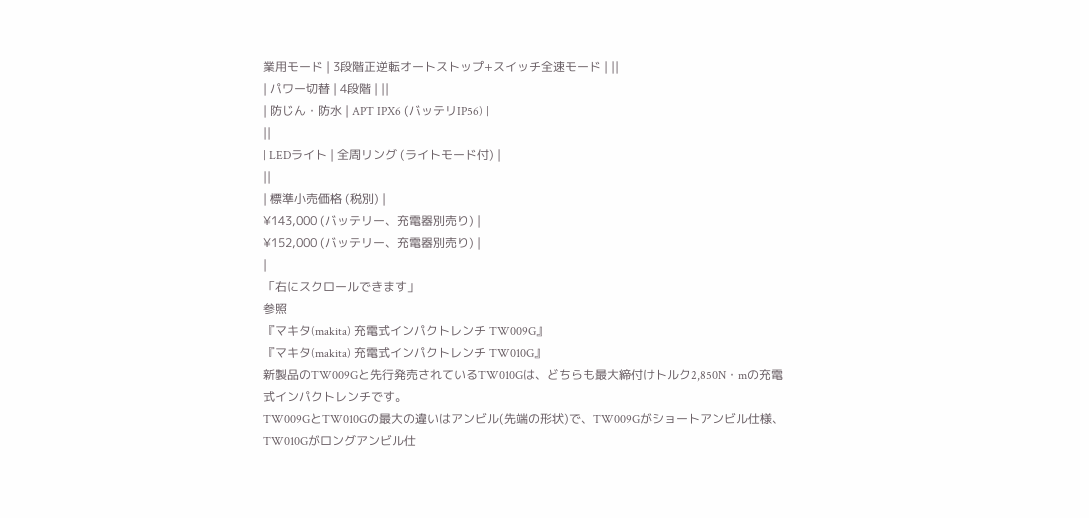業用モード | 3段階正逆転オートストップ+スイッチ全速モード | ||
| パワー切替 | 4段階 | ||
| 防じん・防水 | APT IPX6 (バッテリIP56) |
||
| LEDライト | 全周リング (ライトモード付) |
||
| 標準小売価格 (税別) |
¥143,000 (バッテリー、充電器別売り) |
¥152,000 (バッテリー、充電器別売り) |
|
「右にスクロールできます」
参照
『マキタ(makita) 充電式インパクトレンチ TW009G』
『マキタ(makita) 充電式インパクトレンチ TW010G』
新製品のTW009Gと先行発売されているTW010Gは、どちらも最大締付けトルク2,850N・mの充電式インパクトレンチです。
TW009GとTW010Gの最大の違いはアンビル(先端の形状)で、TW009Gがショートアンビル仕様、TW010Gがロングアンビル仕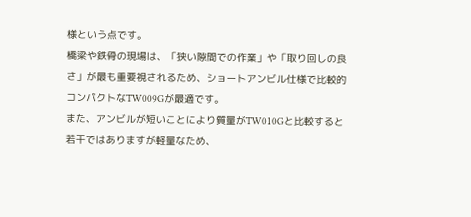様という点です。
橋梁や鉄骨の現場は、「狭い隙間での作業」や「取り回しの良さ」が最も重要視されるため、ショートアンビル仕様で比較的コンパクトなTW009Gが最適です。
また、アンビルが短いことにより質量がTW010Gと比較すると若干ではありますが軽量なため、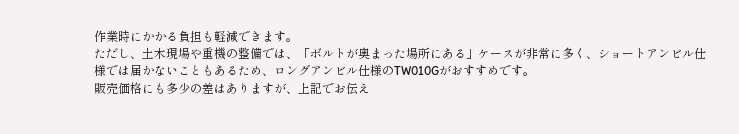作業時にかかる負担も軽減できます。
ただし、土木現場や重機の整備では、「ボルトが奥まった場所にある」ケースが非常に多く、ショートアンビル仕様では届かないこともあるため、ロングアンビル仕様のTW010Gがおすすめです。
販売価格にも多少の差はありますが、上記でお伝え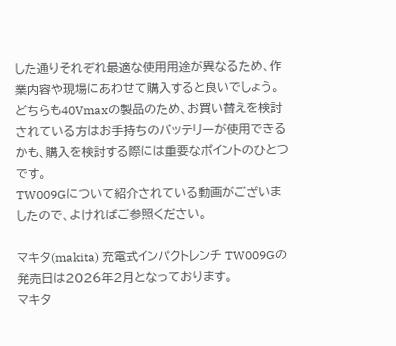した通りそれぞれ最適な使用用途が異なるため、作業内容や現場にあわせて購入すると良いでしょう。
どちらも40Vmaxの製品のため、お買い替えを検討されている方はお手持ちのバッテリーが使用できるかも、購入を検討する際には重要なポイントのひとつです。
TW009Gについて紹介されている動画がございましたので、よければご参照ください。

マキタ(makita) 充電式インパクトレンチ TW009Gの発売日は2026年2月となっております。
マキタ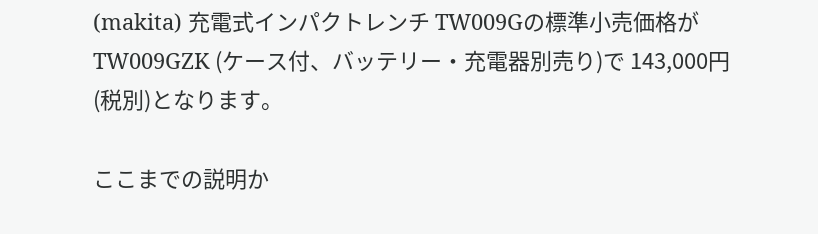(makita) 充電式インパクトレンチ TW009Gの標準小売価格が
TW009GZK (ケース付、バッテリー・充電器別売り)で 143,000円(税別)となります。

ここまでの説明か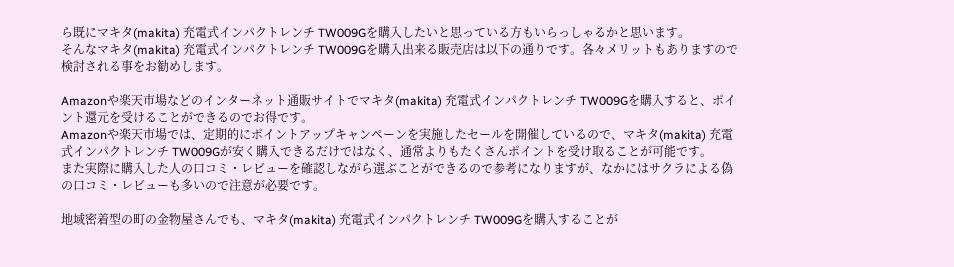ら既にマキタ(makita) 充電式インパクトレンチ TW009Gを購入したいと思っている方もいらっしゃるかと思います。
そんなマキタ(makita) 充電式インパクトレンチ TW009Gを購入出来る販売店は以下の通りです。各々メリットもありますので検討される事をお勧めします。

Amazonや楽天市場などのインターネット通販サイトでマキタ(makita) 充電式インパクトレンチ TW009Gを購入すると、ポイント還元を受けることができるのでお得です。
Amazonや楽天市場では、定期的にポイントアップキャンペーンを実施したセールを開催しているので、マキタ(makita) 充電式インパクトレンチ TW009Gが安く購入できるだけではなく、通常よりもたくさんポイントを受け取ることが可能です。
また実際に購入した人の口コミ・レビューを確認しながら選ぶことができるので参考になりますが、なかにはサクラによる偽の口コミ・レビューも多いので注意が必要です。

地域密着型の町の金物屋さんでも、マキタ(makita) 充電式インパクトレンチ TW009Gを購入することが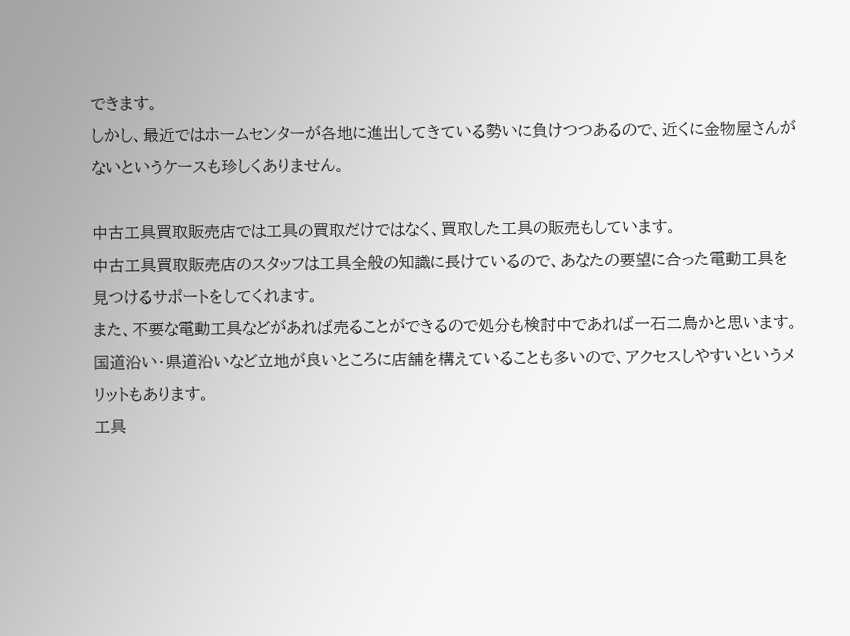できます。
しかし、最近ではホームセンターが各地に進出してきている勢いに負けつつあるので、近くに金物屋さんがないというケースも珍しくありません。

中古工具買取販売店では工具の買取だけではなく、買取した工具の販売もしています。
中古工具買取販売店のスタッフは工具全般の知識に長けているので、あなたの要望に合った電動工具を見つけるサポートをしてくれます。
また、不要な電動工具などがあれば売ることができるので処分も検討中であれば一石二鳥かと思います。
国道沿い・県道沿いなど立地が良いところに店舗を構えていることも多いので、アクセスしやすいというメリットもあります。
工具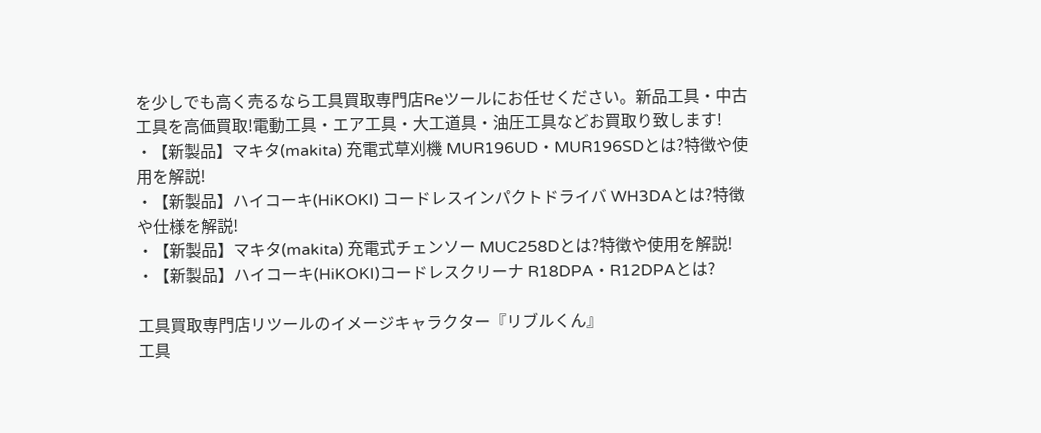を少しでも高く売るなら工具買取専門店Reツールにお任せください。新品工具・中古工具を高価買取!電動工具・エア工具・大工道具・油圧工具などお買取り致します!
・【新製品】マキタ(makita) 充電式草刈機 MUR196UD・MUR196SDとは?特徴や使用を解説!
・【新製品】ハイコーキ(HiKOKI) コードレスインパクトドライバ WH3DAとは?特徴や仕様を解説!
・【新製品】マキタ(makita) 充電式チェンソー MUC258Dとは?特徴や使用を解説!
・【新製品】ハイコーキ(HiKOKI)コードレスクリーナ R18DPA・R12DPAとは?

工具買取専門店リツールのイメージキャラクター『リブルくん』
工具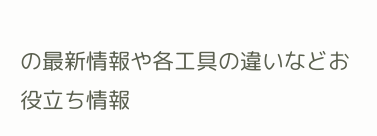の最新情報や各工具の違いなどお役立ち情報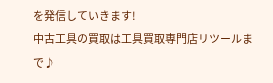を発信していきます!
中古工具の買取は工具買取専門店リツールまで♪